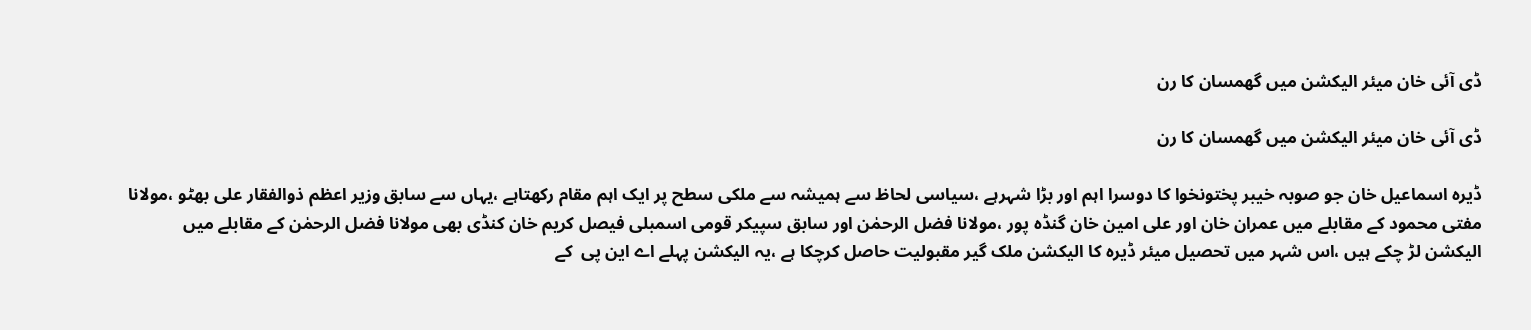ڈی آئی خان میئر الیکشن میں گھمسان کا رن

ڈی آئی خان میئر الیکشن میں گھمسان کا رن

ڈیرہ اسماعیل خان جو صوبہ خیبر پختونخوا کا دوسرا اہم اور بڑا شہرہے ،سیاسی لحاظ سے ہمیشہ سے ملکی سطح پر ایک اہم مقام رکھتاہے ،یہاں سے سابق وزیر اعظم ذوالفقار علی بھٹو ،مولانا مفتی محمود کے مقابلے میں عمران خان اور علی امین خان گنڈہ پور ،مولانا فضل الرحمٰن اور سابق سپیکر قومی اسمبلی فیصل کریم خان کنڈی بھی مولانا فضل الرحمٰن کے مقابلے میں الیکشن لڑ چکے ہیں ،اس شہر میں تحصیل میئر ڈیرہ کا الیکشن ملک گیر مقبولیت حاصل کرچکا ہے ،یہ الیکشن پہلے اے این پی  کے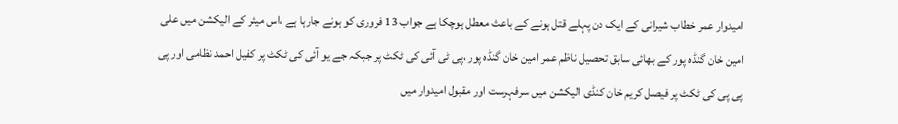امیدوار عمر خطاب شیرانی کے ایک دن پہلے قتل ہونے کے باعث معطل ہوچکا ہے جواب 13 فروری کو ہونے جارہا ہے ،اس میئر کے الیکشن میں علی امین خان گنڈہ پور کے بھائی سابق تحصیل ناظم عمر امین خان گنڈہ پور ،پی ٹی آئی کی ٹکٹ پر جبکہ جے یو آئی کی ٹکٹ پر کفیل احمد نظامی اور پی پی پی کی ٹکٹ پر فیصل کریم خان کنڈی الیکشن میں سرفہرست اور مقبول امیدوار میں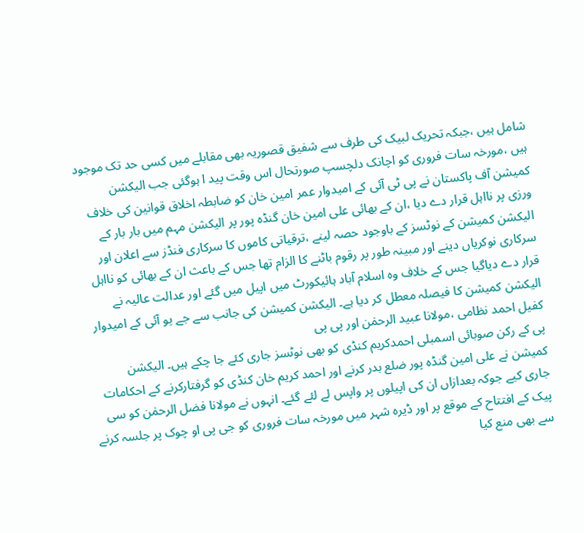شامل ہیں ،جبکہ تحریک لبیک کی طرف سے شفیق قصوریہ بھی مقابلے میں کسی حد تک موجود ہیں ،مورخہ سات فروری کو اچانک دلچسپ صورتحال اس وقت پید ا ہوگئی جب الیکشن کمیشن آف پاکستان نے پی ٹی آئی کے امیدوار عمر امین خان کو ضابطہ اخلاق قوانین کی خلاف ورزی پر نااہل قرار دے دیا ،ان کے بھائی علی امین خان گنڈہ پور پر الیکشن مہم میں بار بار کے الیکشن کمیشن کے نوٹسز کے باوجود حصہ لینے ،ترقیاتی کاموں کا سرکاری فنڈز سے اعلان اور سرکاری نوکریاں دینے اور مبینہ طور پر رقوم باٹنے کا الزام تھا جس کے باعث ان کے بھائی کو نااہل قرار دے دیاگیا جس کے خلاف وہ اسلام آباد ہائیکورٹ میں اپیل میں گئے اور عدالت عالیہ نے الیکشن کمیشن کا فیصلہ معطل کر دیا ہے۔ الیکشن کمیشن کی جانب سے جے یو آئی کے امیدوار کفیل احمد نظامی ،مولانا عبید الرحمٰن اور پی پی
پی کے رکن صوبائی اسمبلی احمدکریم کنڈی کو بھی نوٹسز جاری کئے جا چکے ہیں۔ الیکشن کمیشن نے علی امین گنڈہ پور ضلع بدر کرنے اور احمد کریم خان کنڈی کو گرفتارکرنے کے احکامات جاری کیے جوکہ بعدازاں ان کی اپیلوں پر واپس لے لئے گئے۔ انہوں نے مولانا فضل الرحمٰن کو سی پیک کے افتتاح کے موقع پر اور ڈیرہ شہر میں مورخہ سات فروری کو جی پی او چوک پر جلسہ کرنے سے بھی منع کیا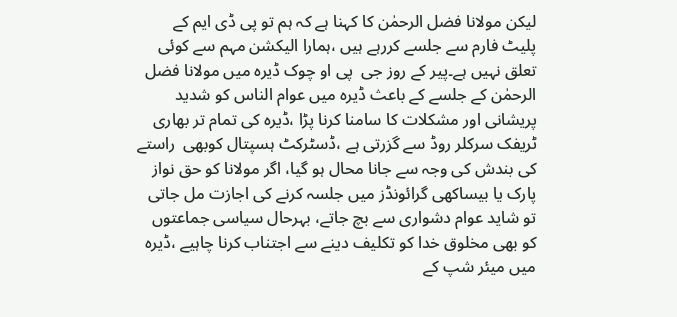لیکن مولانا فضل الرحمٰن کا کہنا ہے کہ ہم تو پی ڈی ایم کے پلیٹ فارم سے جلسے کررہے ہیں ،ہمارا الیکشن مہم سے کوئی تعلق نہیں ہے۔پیر کے روز جی  پی او چوک ڈیرہ میں مولانا فضل الرحمٰن کے جلسے کے باعث ڈیرہ میں عوام الناس کو شدید پریشانی اور مشکلات کا سامنا کرنا پڑا ،ڈیرہ کی تمام تر بھاری ٹریفک سرکلر روڈ سے گزرتی ہے ،ڈسٹرکٹ ہسپتال کوبھی  راستے کی بندش کی وجہ سے جانا محال ہو گیا، اگر مولانا کو حق نواز پارک یا بیساکھی گرائونڈز میں جلسہ کرنے کی اجازت مل جاتی تو شاید عوام دشواری سے بچ جاتے، بہرحال سیاسی جماعتوں کو بھی مخلوق خدا کو تکلیف دینے سے اجتناب کرنا چاہیے ،ڈیرہ میں میئر شپ کے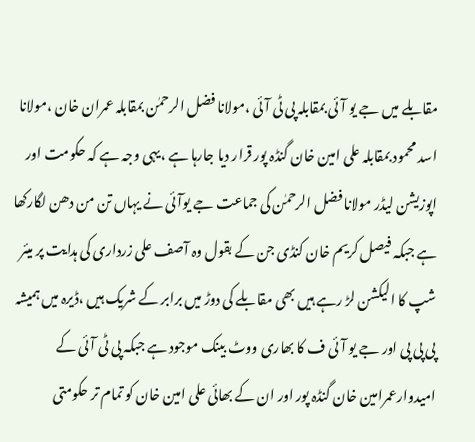مقابلے میں جے یو آئی بمقابلہ پی ٹی آئی ،مولانا فضل الرحمٰن بمقابلہ عمران خان ،مولانا اسد محمود بمقابلہ علی امین خان گنڈہ پور قرار دیا جارہا ہے ،یہی وجہ ہے کہ حکومت اور اپوزیشن لیڈر مولانا فضل الرحمٰن کی جماعت جے یوآئی نے یہاں تن من دھن لگارکھا ہے جبکہ فیصل کریم خان کنڈی جن کے بقول وہ آصف علی زرداری کی ہدایت پر میئر شپ کا الیکشن لڑ رہے ہیں بھی مقابلے کی دوڑ میں برابر کے شریک ہیں ،ڈیرہ میں ہمیشہ پی پی پی اور جے یو آئی ف کا بھاری ووٹ بینک موجود ہے جبکہ پی ٹی آئی کے امیدوارعمرامین خان گنڈہ پور اور ان کے بھائی علی امین خان کو تمام تر حکومتی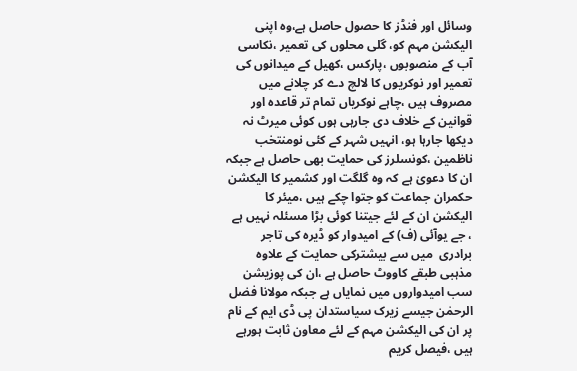وسائل اور فنڈز کا حصول حاصل ہے،وہ اپنی الیکشن مہم کو، گلی محلوں کی تعمیر ،نکاسی آب کے منصوبوں ،پارکس ،کھیل کے میدانوں کی تعمیر اور نوکریوں کا لالچ دے کر چلانے میں مصروف ہیں ،چاہے نوکریاں تمام تر قاعدہ اور قوانین کے خلاف دی جارہی ہوں کوئی میرٹ نہ دیکھا جارہا ہو، انہیں شہر کے کئی نومنتخب ناظمین ،کونسلرز کی حمایت بھی حاصل ہے جبکہ ان کا دعویٰ ہے کہ وہ گلگت اور کشمیر کا الیکشن حکمران جماعت کو جتوا چکے ہیں ،میئر کا الیکشن ان کے لئے جیتنا کوئی بڑا مسئلہ نہیں ہے ، جے یوآئی (ف) کے امیدوار کو ڈیرہ کی تاجر برادری  میں سے بیشترکی حمایت کے علاوہ مذہبی طبقے کاووٹ حاصل ہے ،ان کی پوزیشن سب امیدواروں میں نمایاں ہے جبکہ مولانا فضل الرحمٰن جیسے زیرک سیاستدان پی ڈی ایم کے نام پر ان کی الیکشن مہم کے لئے معاون ثابت ہورہے ہیں ،فیصل کریم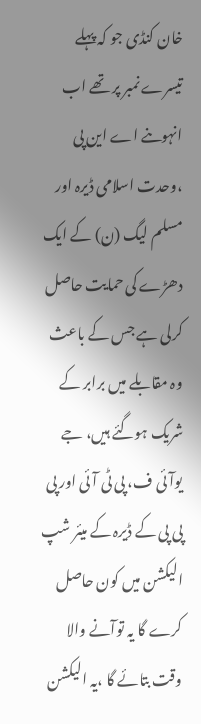خان کنڈی جو کہ پہلے تیسرے نمبر پر تھے اب انہوںنے اے این پی ،وحدت اسلامی ڈیرہ اور مسلم لیگ (ن) کے ایک دھڑے کی حمایت حاصل کرلی ہے جس کے باعث وہ مقابلے میں برابر کے شریک ہوگئے ہیں، جے یوآئی ف، پی ٹی آئی اور پی پی پی کے ڈیرہ کے میئر شپ الیکشن میں کون حاصل کرے گا یہ توآنے والا وقت بتائے گا ،یہ الیکشن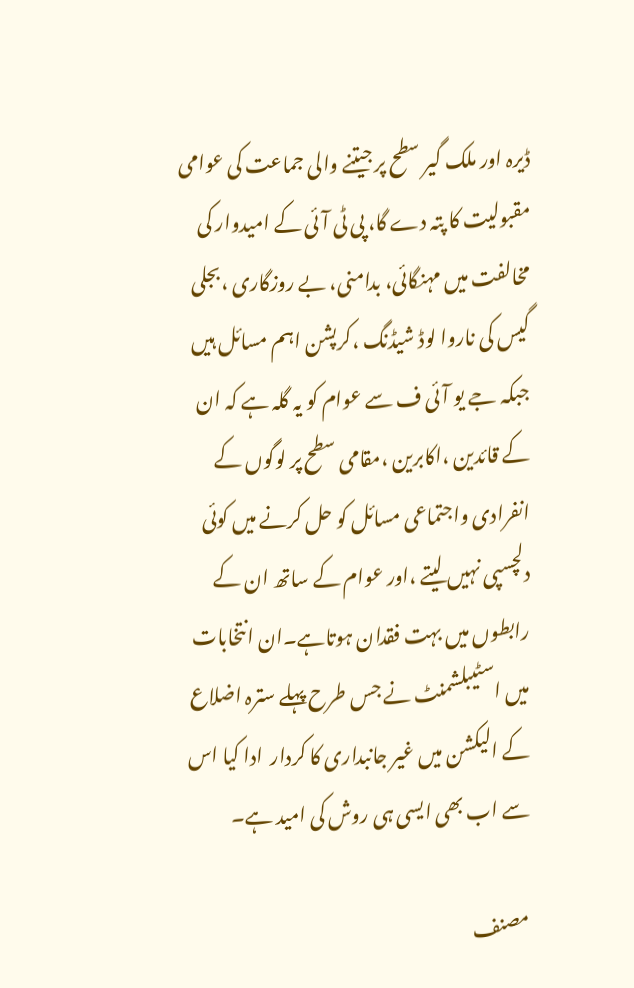ڈیرہ اور ملک گیر سطح پر جیتنے والی جماعت کی عوامی مقبولیت کا پتہ دے گا، پی ٹی آئی کے امیدوار کی مخالفت میں مہنگائی، بدامنی، بے روزگاری ،بجلی گیس کی ناروا لوڈ شیڈنگ ،کرپشن اہم مسائل ہیں جبکہ جے یو آئی ف سے عوام کو یہ گلہ ہے کہ ان کے قائدین ،اکابرین ،مقامی سطح پر لوگوں کے انفرادی واجتماعی مسائل کو حل کرنے میں کوئی دلچسپی نہیں لیتے ،اور عوام کے ساتھ ان کے رابطوں میں بہت فقدان ہوتاہے۔ان انتخابات میں اسٹیبلشمنٹ نے جس طرح پہلے سترہ اضلاع کے الیکشن میں غیر جانبداری کا کردار  ادا کیا اس سے اب بھی ایسی ہی روش کی امید ہے۔

مصنف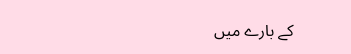کے بارے میں